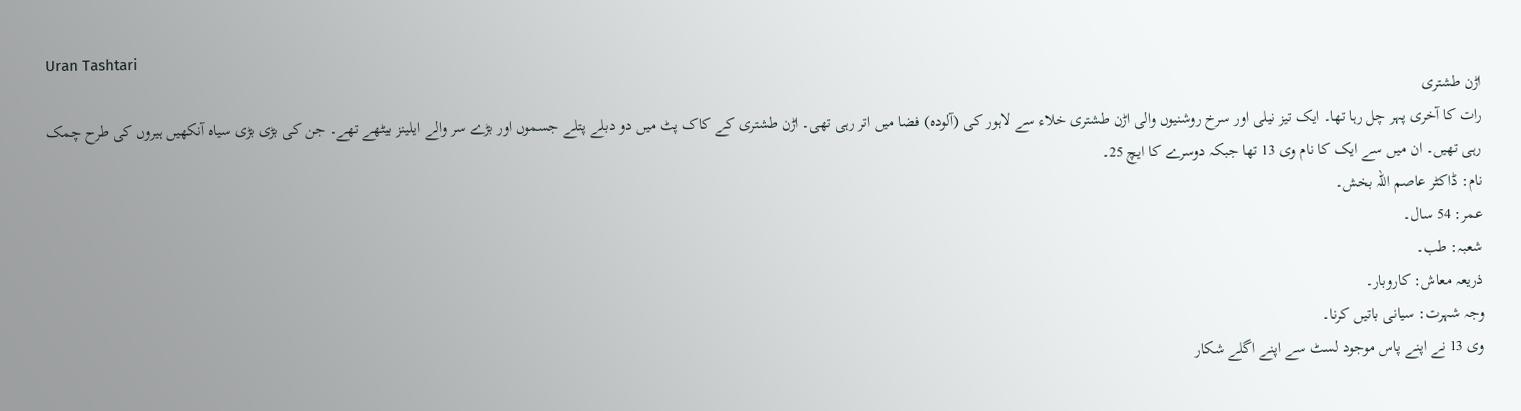Uran Tashtari
اڑن طشتری
رات کا آخری پہر چل رہا تھا۔ ایک تیز نیلی اور سرخ روشنیوں والی اڑن طشتری خلاء سے لاہور کی (آلودہ) فضا میں اتر رہی تھی۔ اڑن طشتری کے کاک پٹ میں دو دبلے پتلے جسموں اور بڑے سر والے ایلینز بیٹھے تھے۔ جن کی بڑی بڑی سیاہ آنکھیں ہیروں کی طرح چمک رہی تھیں۔ ان میں سے ایک کا نام وی 13 تھا جبکہ دوسرے کا ایچ 25۔
نام: ڈاکٹر عاصم اللہ بخش۔
عمر: 54 سال۔
شعبہ: طب۔
ذریعہ معاش: کاروبار۔
وجہ شہرت: سیانی باتیں کرنا۔
وی 13 نے اپنے پاس موجود لسٹ سے اپنے اگلے شکار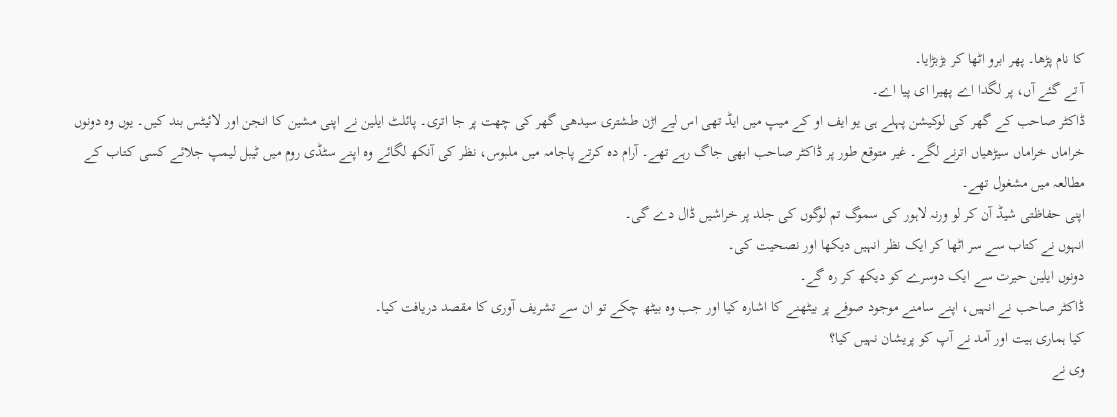کا نام پڑھا۔ پھر ابرو اٹھا کر بڑبڑایا۔
آ تے گئے آں، پر لگدا اے پھیرا ای پیا اے۔
ڈاکٹر صاحب کے گھر کی لوکیشن پہلے ہی یو ایف او کے میپ میں ایڈ تھی اس لیے اڑن طشتری سیدھی گھر کی چھت پر جا اتری۔ پائلٹ ایلین نے اپنی مشین کا انجن اور لائیٹس بند کیں۔ یوں وہ دونوں خراماں خراماں سیڑھیاں اترنے لگے۔ غیر متوقع طور پر ڈاکٹر صاحب ابھی جاگ رہے تھے۔ آرام دہ کرتے پاجامہ میں ملبوس، نظر کی آنکھ لگائے وہ اپنے سٹڈی روم میں ٹیبل لیمپ جلائے کسی کتاب کے مطالعہ میں مشغول تھے۔
اپنی حفاظتی شیڈ آن کر لو ورنہ لاہور کی سموگ تم لوگوں کی جلد پر خراشیں ڈال دے گی۔
انہوں نے کتاب سے سر اٹھا کر ایک نظر انہیں دیکھا اور نصحیت کی۔
دونوں ایلین حیرت سے ایک دوسرے کو دیکھ کر رہ گے۔
ڈاکٹر صاحب نے انہیں، اپنے سامنے موجود صوفے پر بیٹھنے کا اشارہ کیا اور جب وہ بیٹھ چکے تو ان سے تشریف آوری کا مقصد دریافت کیا۔
کیا ہماری ہیت اور آمد نے آپ کو پریشان نہیں کیا؟
وی نے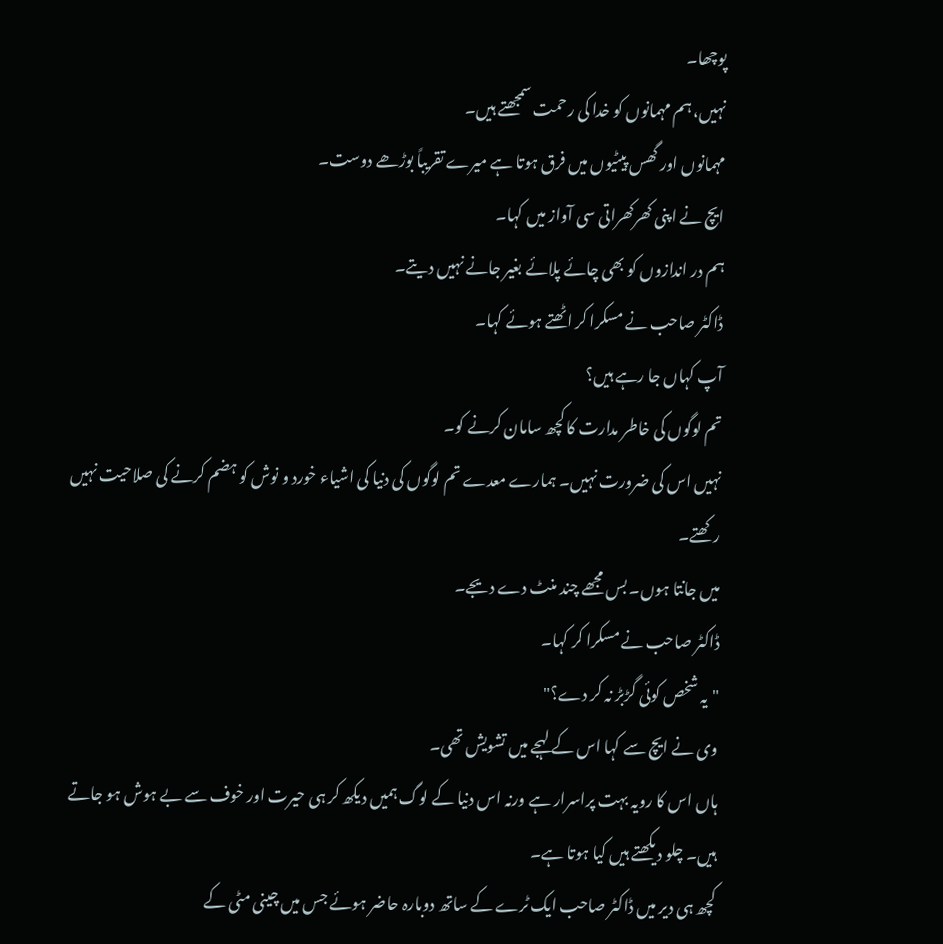پوچھا۔
نہیں، ہم مہمانوں کو خدا کی رحمت سمجھتے ہیں۔
مہمانوں اور گھس پیٹیوں میں فرق ہوتا ہے میرے تقریباً بوڑھے دوست۔
ایچ نے اپنی کھرکھراتی سی آواز میں کہا۔
ہم در اندازوں کو بھی چائے پلائے بغیر جانے نہیں دیتے۔
ڈاکٹر صاحب نے مسکرا کر اٹھتے ہوئے کہا۔
آپ کہاں جا رہے ہیں؟
تم لوگوں کی خاطر مدارت کا کچھ سامان کرنے کو۔
نہیں اس کی ضرورت نہیں۔ ہمارے معدے تم لوگوں کی دنیا کی اشیاء خورد و نوش کو ہضم کرنے کی صلاحیت نہیں رکھتے۔
میں جانتا ہوں۔ بس مجھے چند منٹ دے دیجے۔
ڈاکٹر صاحب نے مسکرا کر کہا۔
"یہ شخص کوئی گڑبڑ نہ کر دے؟"
وی نے ایچ سے کہا اس کے لہجے میں تشویش تھی۔
ہاں اس کا رویہ بہت پراسرار ہے ورنہ اس دنیا کے لوگ ہمیں دیکھ کر ہی حیرت اور خوف سے بے ہوش ہو جاتے ہیں۔ چلو دیکھتے ہیں کیا ہوتا ہے۔
کچھ ہی دیر میں ڈاکٹر صاحب ایک ٹرے کے ساتھ دوبارہ حاضر ہوئے جس میں چینی مٹی کے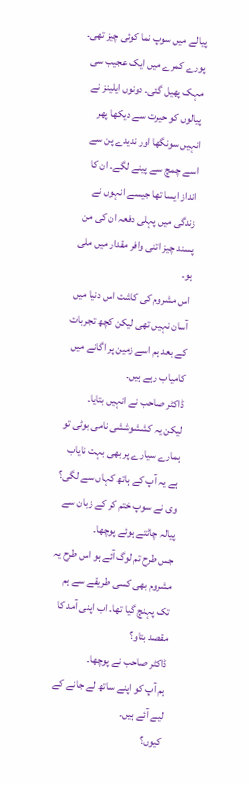پیالے میں سوپ نما کوئی چیز تھی۔ پورے کمرے میں ایک عجیب سی مہک پھیل گئی۔ دونوں ایلینز نے پیالوں کو حیرت سے دیکھا پھر انہیں سونگھا اور ندیدے پن سے اسے چمچ سے پینے لگے۔ ان کا انداز ایسا تھا جیسے انہوں نے زندگی میں پہلی دفعہ ان کی من پسند چیز اتنی وافر مقدار میں ملی ہو۔
اس مشروم کی کاشت اس دنیا میں آسان نہیں تھی لیکن کچھ تجربات کے بعد ہم اسے زمین پر اگانے میں کامیاب رہے ہیں۔
ڈاکٹر صاحب نے انہیں بتایا۔
لیکن یہ کششوششی نامی بوٹی تو ہمارے سیارے پر بھی بہت نایاب ہے یہ آپ کے ہاتھ کہاں سے لگی؟
وی نے سوپ ختم کر کے زبان سے پیالہ چاٹتے ہوئے پوچھا۔
جس طرح تم لوگ آئے ہو اس طرح یہ مشروم بھی کسی طریقے سے ہم تک پہنچ گیا تھا۔ اب اپنی آمد کا مقصد بتاو؟
ڈاکٹر صاحب نے پوچھا۔
ہم آپ کو اپنے ساتھ لے جانے کے لیے آئے ہیں۔
کیوں؟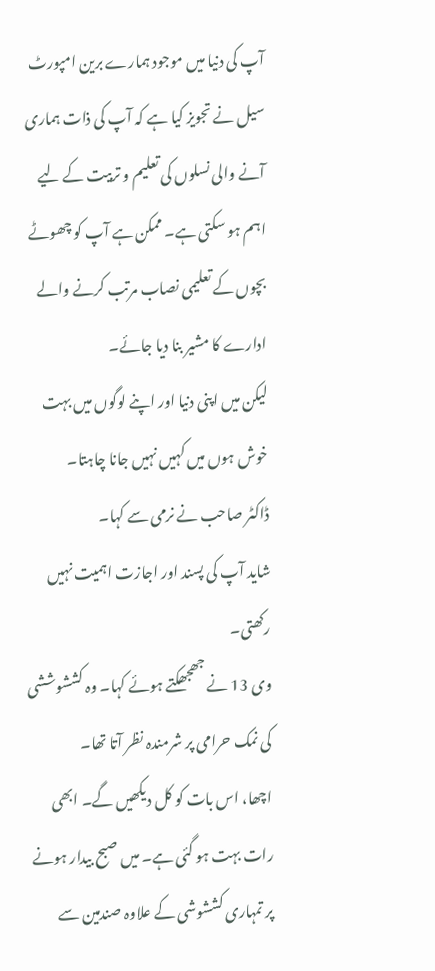آپ کی دنیا میں موجود ہمارے برین امپورٹ سیل نے تجویز کیا ہے کہ آپ کی ذات ہماری آنے والی نسلوں کی تعلیم و تربیت کے لیے اہم ہو سکتی ہے۔ ممکن ہے آپ کو چھوٹے بچوں کے تعلیمی نصاب مرتب کرنے والے ادارے کا مشیر بنا دیا جائے۔
لیکن میں اپنی دنیا اور اپنے لوگوں میں بہت خوش ہوں میں کہیں نہیں جانا چاہتا۔
ڈاکٹر صاحب نے نرمی سے کہا۔
شاید آپ کی پسند اور اجازت اہمیت نہیں رکھتی۔
وی 13 نے جھجھکتے ہوئے کہا۔ وہ کششوششی کی نمک حرامی پر شرمندہ نظر آتا تھا۔
اچھا، اس بات کو کل دیکھیں گے۔ ابھی رات بہت ہو گئی ہے۔ میں صبح بیدار ہونے پر تمہاری کششوشی کے علاوہ صندمین سے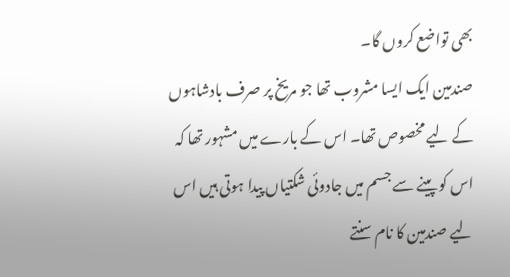بھی تواضع کروں گا۔
صندمین ایک ایسا مشروب تھا جو مریخ پر صرف بادشاہوں کے لیے مخصوص تھا۔ اس کے بارے میں مشہور تھا کہ اس کو پینے سے جسم میں جادوئی شکتیاں پیدا ہوتی ہیں اس لیے صندمین کا نام سنتے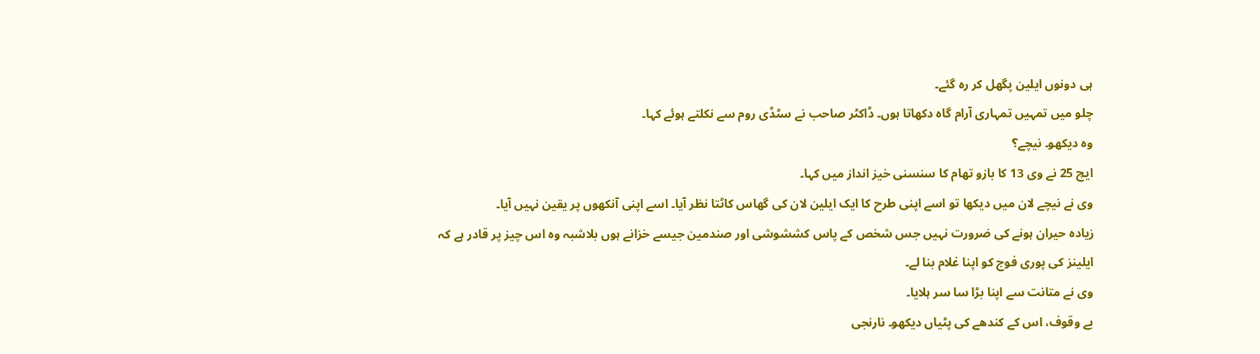ہی دونوں ایلین پگھل کر رہ گئے۔
چلو میں تمہیں تمہاری آرام گاہ دکھاتا ہوں۔ ڈاکٹر صاحب نے سٹڈی روم سے نکلتے ہوئے کہا۔
وہ دیکھو۔ نیچے؟
ایچ 25 نے وی 13 کا بازو تھام کا سنسنی خیز انداز میں کہا۔
وی نے نیچے لان میں دیکھا تو اسے اپنی طرح کا ایک ایلین لان کی گھاس کاٹتا نظر آیا۔ اسے اپنی آنکھوں پر یقین نہیں آیا۔
زیادہ حیران ہونے کی ضرورت نہیں جس شخص کے پاس کششوشی اور صندمین جیسے خزانے ہوں بلاشبہ وہ اس چیز پر قادر ہے کہ ایلینز کی پوری فوج کو اپنا غلام بنا لے۔
وی نے متانت سے اپنا بڑا سا سر ہلایا۔
بے وقوف، اس کے کندھے کی پٹیاں دیکھو۔ نارنجی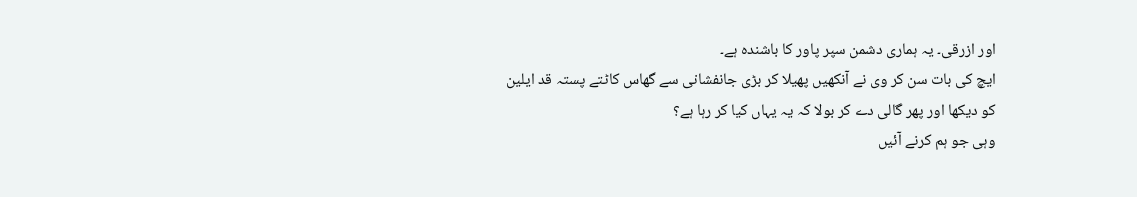اور ازرقی۔ یہ ہماری دشمن سپر پاور کا باشندہ ہے۔
ایچ کی بات سن کر وی نے آنکھیں پھیلا کر بڑی جانفشانی سے گھاس کاٹتے پستہ قد ایلین کو دیکھا اور پھر گالی دے کر بولا کہ یہ یہاں کیا کر رہا ہے؟
وہی جو ہم کرنے آئیں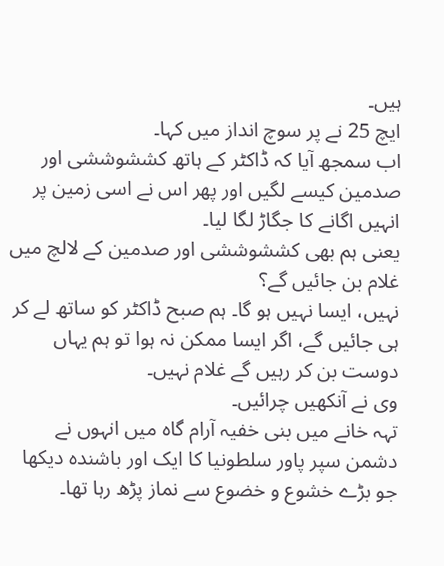ہیں۔
ایچ 25 نے پر سوچ انداز میں کہا۔
اب سمجھ آیا کہ ڈاکٹر کے ہاتھ کششوششی اور صدمین کیسے لگیں اور پھر اس نے اسی زمین پر انہیں اگانے کا جگاڑ لگا لیا۔
یعنی ہم بھی کششوششی اور صدمین کے لالچ میں غلام بن جائیں گے؟
نہیں، ایسا نہیں ہو گا۔ ہم صبح ڈاکٹر کو ساتھ لے کر ہی جائیں گے، اگر ایسا ممکن نہ ہوا تو ہم یہاں دوست بن کر رہیں گے غلام نہیں۔
وی نے آنکھیں چرائیں۔
تہہ خانے میں بنی خفیہ آرام گاہ میں انہوں نے دشمن سپر پاور سلطونیا کا ایک اور باشندہ دیکھا جو بڑے خشوع و خضوع سے نماز پڑھ رہا تھا۔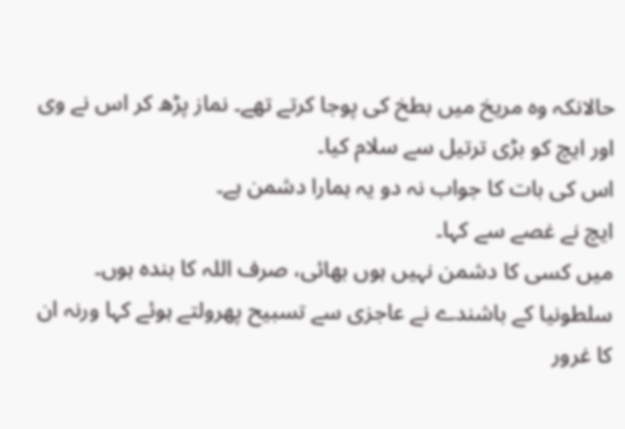حالانکہ وہ مریخ میں بطخ کی پوجا کرتے تھے۔ نماز پڑھ کر اس نے وی اور ایچ کو بڑی ترتیل سے سلام کیا۔
اس کی بات کا جواب نہ دو یہ ہمارا دشمن ہے۔
ایچ نے غصے سے کہا۔
میں کسی کا دشمن نہیں ہوں بھائی، صرف اللہ کا بندہ ہوں۔
سلطونیا کے باشندے نے عاجزی سے تسبیح پھرولتے ہوئے کہا ورنہ ان کا غرور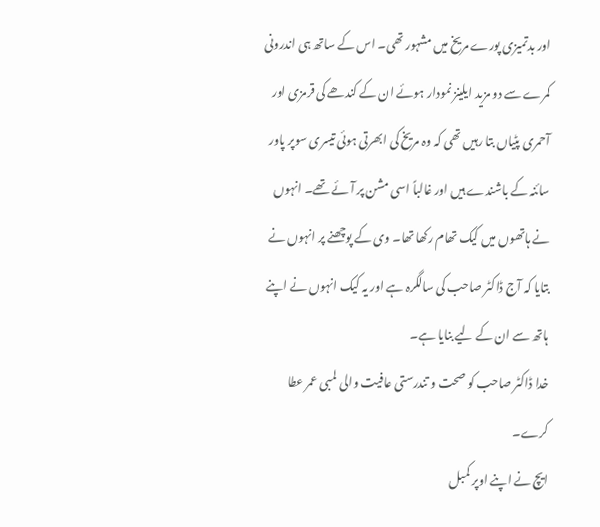اور بدتمیزی پورے مریخ میں مشہور تھی۔ اس کے ساتھ ہی اندرونی کمرے سے دو مزید ایلینز نمودار ہوئے ان کے کندھے کی قرمزی اور آحمری پٹیاں بتا رہیں تھی کہ وہ مریخ کی ابھرتی ہوئی تیسری سوپر پاور سائنہ کے باشندے ہیں اور غالباً اسی مشن پر آئے تھے۔ انہوں نے ہاتھوں میں کیک تھام رکھا تھا۔ وی کے پوچھنے پر انہوں نے بتایا کہ آج ڈاکٹر صاحب کی سالگرہ ہے اور یہ کیک انہوں نے اپنے ہاتھ سے ان کے لیے بنایا ہے۔
خدا ڈاکٹر صاحب کو صحت و تندرستی عافیت والی لمبی عمر عطا کرے۔
ایچ نے اپنے اوپر کمبل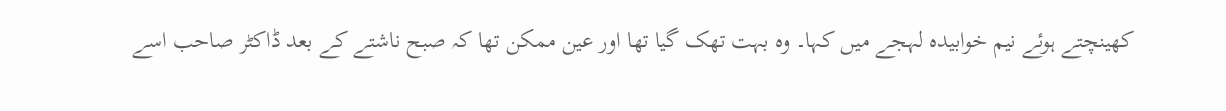کھینچتے ہوئے نیم خوابیدہ لہجے میں کہا۔ وہ بہت تھک گیا تھا اور عین ممکن تھا کہ صبح ناشتے کے بعد ڈاکٹر صاحب اسے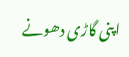اپنی گاڑی دھونے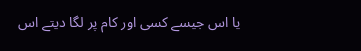یا اس جیسے کسی اور کام پر لگا دیتے اس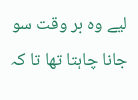لیے وہ بر وقت سو جانا چاہتا تھا تا کہ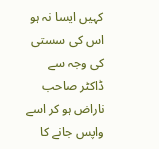کہیں ایسا نہ ہو اس کی سستی کی وجہ سے ڈاکٹر صاحب ناراض ہو کر اسے واپس جانے کا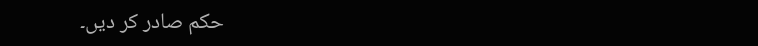حکم صادر کر دیں۔